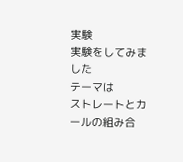実験
実験をしてみました
テーマは
ストレートとカールの組み合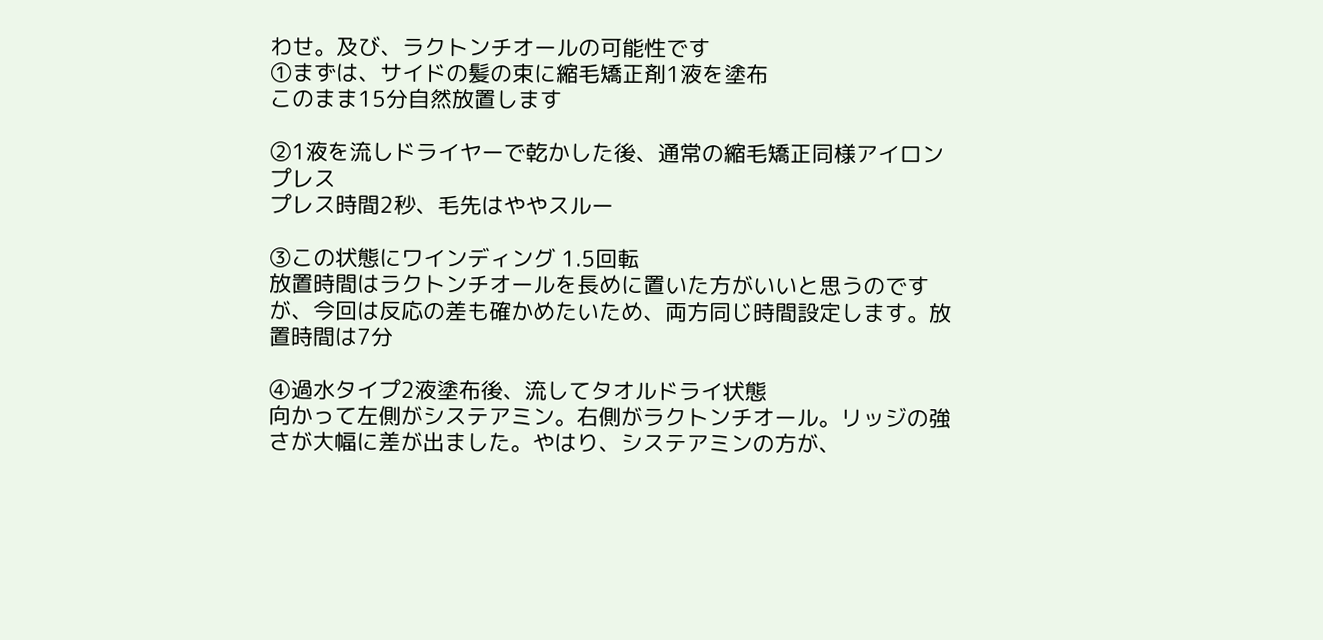わせ。及び、ラクトンチオールの可能性です
①まずは、サイドの髪の束に縮毛矯正剤1液を塗布
このまま15分自然放置します

②1液を流しドライヤーで乾かした後、通常の縮毛矯正同様アイロンプレス
プレス時間2秒、毛先はややスルー

③この状態にワインディング 1.5回転
放置時間はラクトンチオールを長めに置いた方がいいと思うのですが、今回は反応の差も確かめたいため、両方同じ時間設定します。放置時間は7分

④過水タイプ2液塗布後、流してタオルドライ状態
向かって左側がシステアミン。右側がラクトンチオール。リッジの強さが大幅に差が出ました。やはり、システアミンの方が、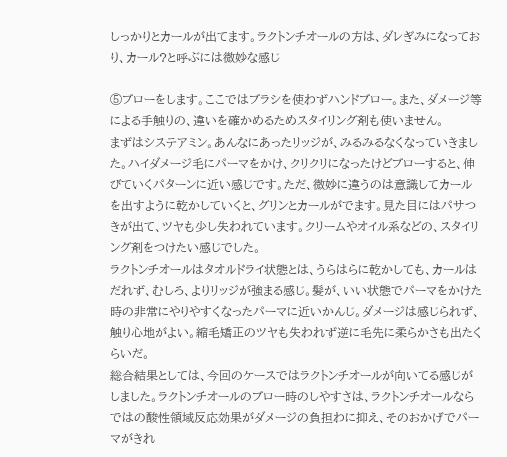しっかりとカールが出てます。ラクトンチオールの方は、ダレぎみになっており、カール?と呼ぶには微妙な感じ

⑤ブローをします。ここではブラシを使わずハンドブロー。また、ダメージ等による手触りの、違いを確かめるためスタイリング剤も使いません。
まずはシステアミン。あんなにあったリッジが、みるみるなくなっていきました。ハイダメージ毛にパーマをかけ、クリクリになったけどブローすると、伸びていくパターンに近い感じです。ただ、微妙に違うのは意識してカールを出すように乾かしていくと、グリンとカールがでます。見た目にはパサつきが出て、ツヤも少し失われています。クリームやオイル系などの、スタイリング剤をつけたい感じでした。
ラクトンチオールはタオルドライ状態とは、うらはらに乾かしても、カールはだれず、むしろ、よりリッジが強まる感じ。髪が、いい状態でパーマをかけた時の非常にやりやすくなったパーマに近いかんじ。ダメージは感じられず、触り心地がよい。縮毛矯正のツヤも失われず逆に毛先に柔らかさも出たくらいだ。
総合結果としては、今回のケースではラクトンチオールが向いてる感じがしました。ラクトンチオールのブロー時のしやすさは、ラクトンチオールならではの酸性領域反応効果がダメージの負担わに抑え、そのおかげでパーマがきれ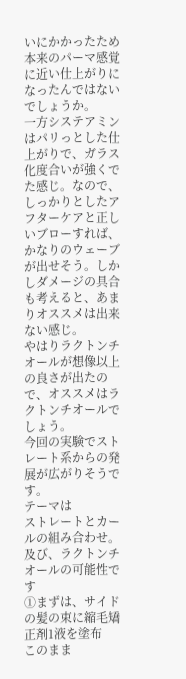いにかかったため本来のパーマ感覚に近い仕上がりになったんではないでしょうか。
一方システアミンはパリっとした仕上がりで、ガラス化度合いが強くでた感じ。なので、しっかりとしたアフターケアと正しいブローすれば、かなりのウェーブが出せそう。しかしダメージの具合も考えると、あまりオススメは出来ない感じ。
やはりラクトンチオールが想像以上の良さが出たので、オススメはラクトンチオールでしょう。
今回の実験でストレート系からの発展が広がりそうです。
テーマは
ストレートとカールの組み合わせ。及び、ラクトンチオールの可能性です
①まずは、サイドの髪の束に縮毛矯正剤1液を塗布
このまま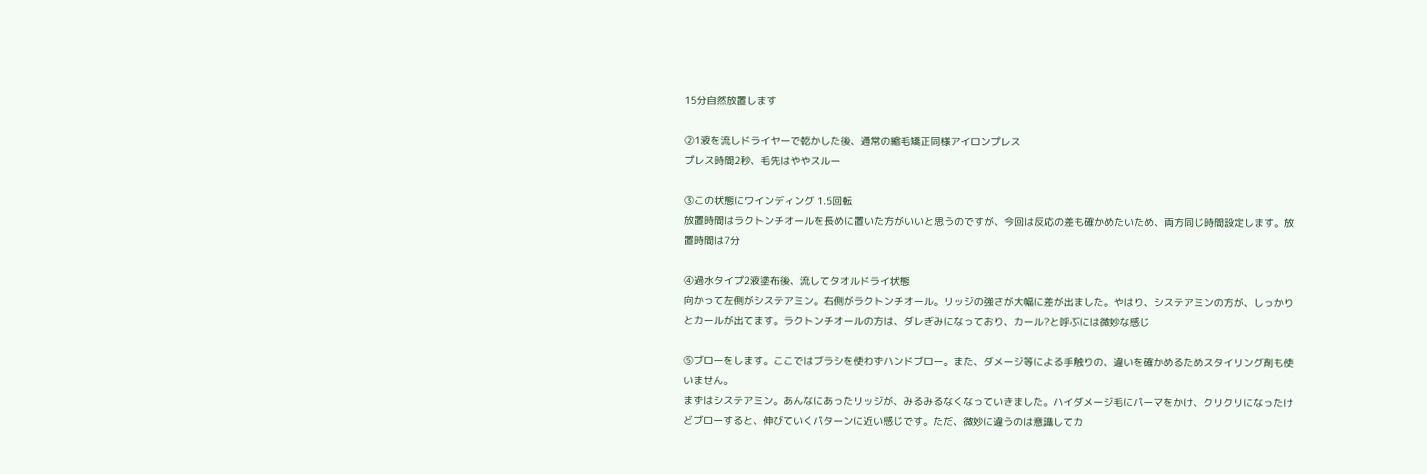15分自然放置します

②1液を流しドライヤーで乾かした後、通常の縮毛矯正同様アイロンプレス
プレス時間2秒、毛先はややスルー

③この状態にワインディング 1.5回転
放置時間はラクトンチオールを長めに置いた方がいいと思うのですが、今回は反応の差も確かめたいため、両方同じ時間設定します。放置時間は7分

④過水タイプ2液塗布後、流してタオルドライ状態
向かって左側がシステアミン。右側がラクトンチオール。リッジの強さが大幅に差が出ました。やはり、システアミンの方が、しっかりとカールが出てます。ラクトンチオールの方は、ダレぎみになっており、カール?と呼ぶには微妙な感じ

⑤ブローをします。ここではブラシを使わずハンドブロー。また、ダメージ等による手触りの、違いを確かめるためスタイリング剤も使いません。
まずはシステアミン。あんなにあったリッジが、みるみるなくなっていきました。ハイダメージ毛にパーマをかけ、クリクリになったけどブローすると、伸びていくパターンに近い感じです。ただ、微妙に違うのは意識してカ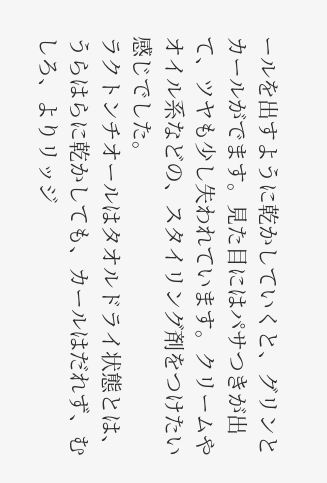ールを出すように乾かしていくと、グリンとカールがでます。見た目にはパサつきが出て、ツヤも少し失われています。クリームやオイル系などの、スタイリング剤をつけたい感じでした。
ラクトンチオールはタオルドライ状態とは、うらはらに乾かしても、カールはだれず、むしろ、よりリッジ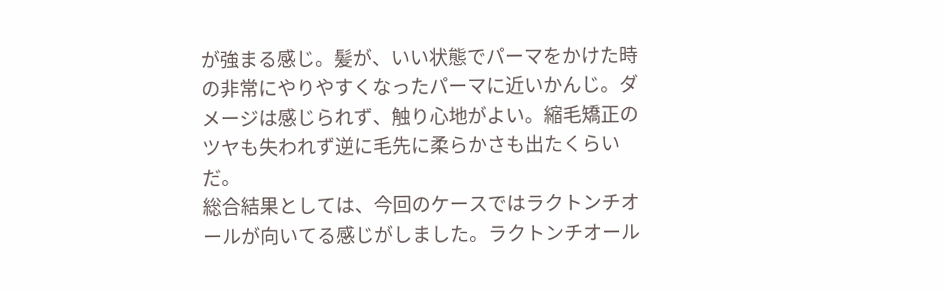が強まる感じ。髪が、いい状態でパーマをかけた時の非常にやりやすくなったパーマに近いかんじ。ダメージは感じられず、触り心地がよい。縮毛矯正のツヤも失われず逆に毛先に柔らかさも出たくらいだ。
総合結果としては、今回のケースではラクトンチオールが向いてる感じがしました。ラクトンチオール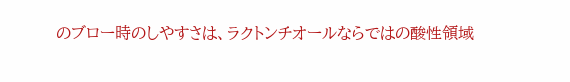のブロー時のしやすさは、ラクトンチオールならではの酸性領域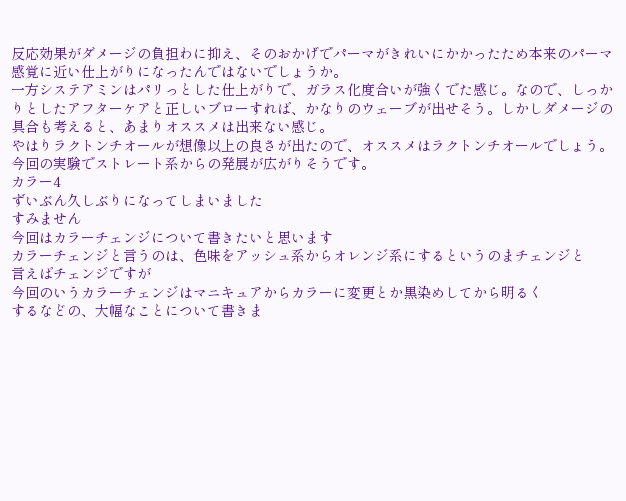反応効果がダメージの負担わに抑え、そのおかげでパーマがきれいにかかったため本来のパーマ感覚に近い仕上がりになったんではないでしょうか。
一方システアミンはパリっとした仕上がりで、ガラス化度合いが強くでた感じ。なので、しっかりとしたアフターケアと正しいブローすれば、かなりのウェーブが出せそう。しかしダメージの具合も考えると、あまりオススメは出来ない感じ。
やはりラクトンチオールが想像以上の良さが出たので、オススメはラクトンチオールでしょう。
今回の実験でストレート系からの発展が広がりそうです。
カラー4
ずいぶん久しぶりになってしまいました
すみません
今回はカラーチェンジについて書きたいと思います
カラーチェンジと言うのは、色味をアッシュ系からオレンジ系にするというのまチェンジと
言えばチェンジですが
今回のいうカラーチェンジはマニキュアからカラーに変更とか黒染めしてから明るく
するなどの、大幅なことについて書きま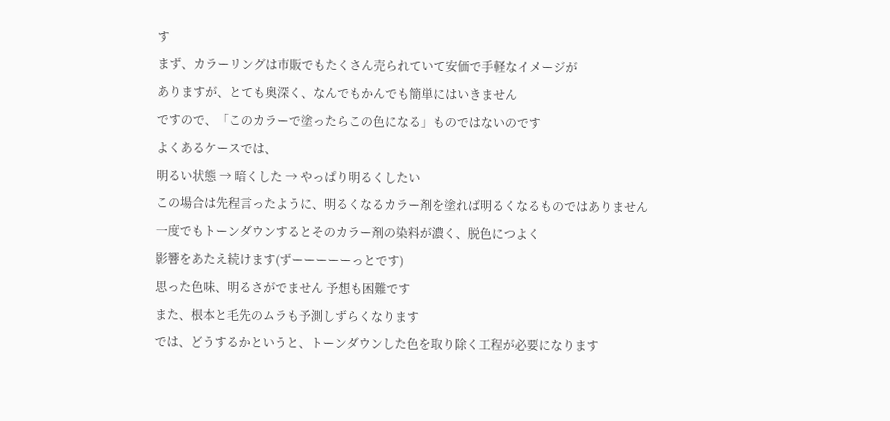す
まず、カラーリングは市販でもたくさん売られていて安価で手軽なイメージが
ありますが、とても奥深く、なんでもかんでも簡単にはいきません
ですので、「このカラーで塗ったらこの色になる」ものではないのです
よくあるケースでは、
明るい状態 → 暗くした → やっぱり明るくしたい
この場合は先程言ったように、明るくなるカラー剤を塗れば明るくなるものではありません
一度でもトーンダウンするとそのカラー剤の染料が濃く、脱色につよく
影響をあたえ続けます(ずーーーーーっとです)
思った色味、明るさがでません 予想も困難です
また、根本と毛先のムラも予測しずらくなります
では、どうするかというと、トーンダウンした色を取り除く工程が必要になります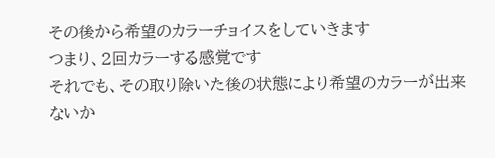その後から希望のカラーチョイスをしていきます
つまり、2回カラーする感覚です
それでも、その取り除いた後の状態により希望のカラーが出来ないか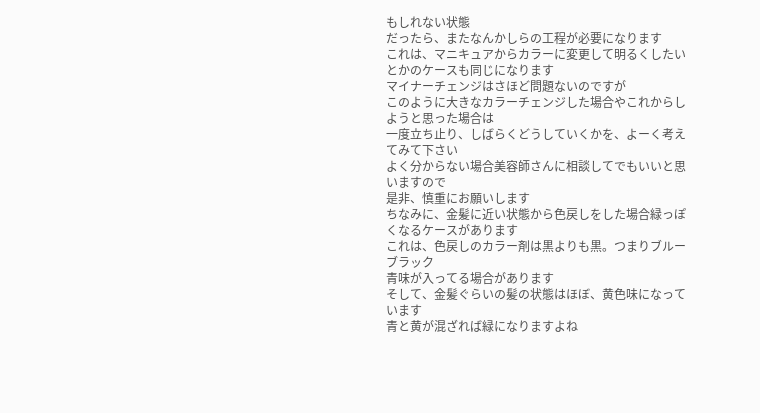もしれない状態
だったら、またなんかしらの工程が必要になります
これは、マニキュアからカラーに変更して明るくしたいとかのケースも同じになります
マイナーチェンジはさほど問題ないのですが
このように大きなカラーチェンジした場合やこれからしようと思った場合は
一度立ち止り、しばらくどうしていくかを、よーく考えてみて下さい
よく分からない場合美容師さんに相談してでもいいと思いますので
是非、慎重にお願いします
ちなみに、金髪に近い状態から色戻しをした場合緑っぽくなるケースがあります
これは、色戻しのカラー剤は黒よりも黒。つまりブルーブラック
青味が入ってる場合があります
そして、金髪ぐらいの髪の状態はほぼ、黄色味になっています
青と黄が混ざれば緑になりますよね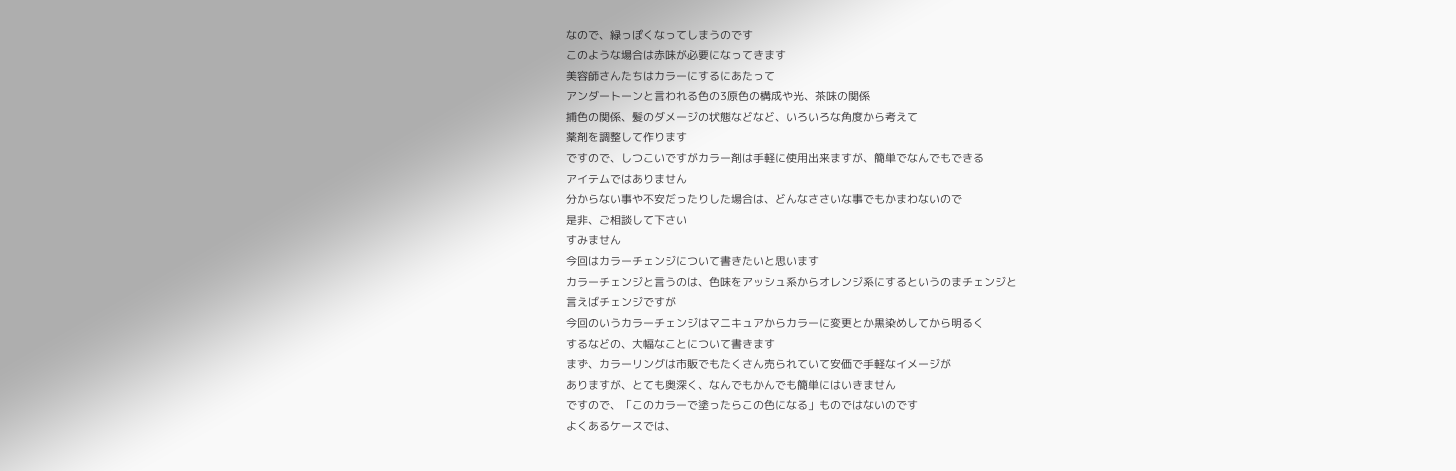なので、緑っぽくなってしまうのです
このような場合は赤味が必要になってきます
美容師さんたちはカラーにするにあたって
アンダートーンと言われる色の3原色の構成や光、茶味の関係
捕色の関係、髪のダメージの状態などなど、いろいろな角度から考えて
薬剤を調整して作ります
ですので、しつこいですがカラー剤は手軽に使用出来ますが、簡単でなんでもできる
アイテムではありません
分からない事や不安だったりした場合は、どんなささいな事でもかまわないので
是非、ご相談して下さい
すみません
今回はカラーチェンジについて書きたいと思います
カラーチェンジと言うのは、色味をアッシュ系からオレンジ系にするというのまチェンジと
言えばチェンジですが
今回のいうカラーチェンジはマニキュアからカラーに変更とか黒染めしてから明るく
するなどの、大幅なことについて書きます
まず、カラーリングは市販でもたくさん売られていて安価で手軽なイメージが
ありますが、とても奥深く、なんでもかんでも簡単にはいきません
ですので、「このカラーで塗ったらこの色になる」ものではないのです
よくあるケースでは、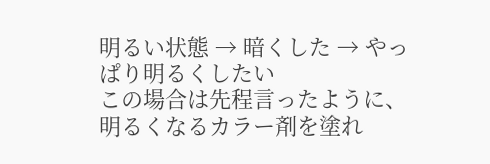明るい状態 → 暗くした → やっぱり明るくしたい
この場合は先程言ったように、明るくなるカラー剤を塗れ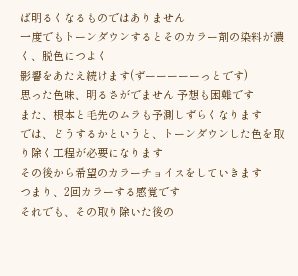ば明るくなるものではありません
一度でもトーンダウンするとそのカラー剤の染料が濃く、脱色につよく
影響をあたえ続けます(ずーーーーーっとです)
思った色味、明るさがでません 予想も困難です
また、根本と毛先のムラも予測しずらくなります
では、どうするかというと、トーンダウンした色を取り除く工程が必要になります
その後から希望のカラーチョイスをしていきます
つまり、2回カラーする感覚です
それでも、その取り除いた後の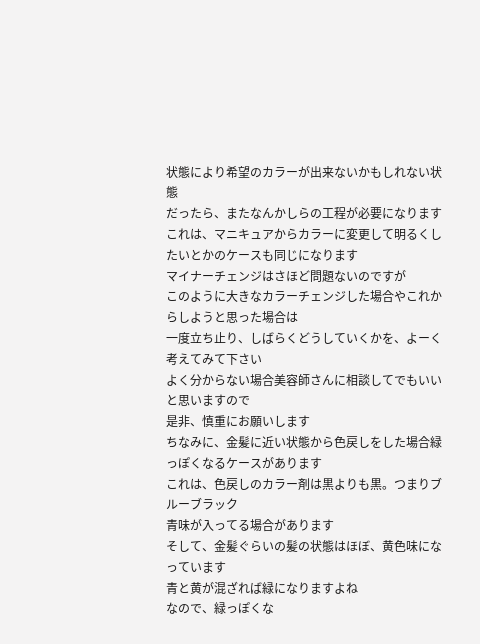状態により希望のカラーが出来ないかもしれない状態
だったら、またなんかしらの工程が必要になります
これは、マニキュアからカラーに変更して明るくしたいとかのケースも同じになります
マイナーチェンジはさほど問題ないのですが
このように大きなカラーチェンジした場合やこれからしようと思った場合は
一度立ち止り、しばらくどうしていくかを、よーく考えてみて下さい
よく分からない場合美容師さんに相談してでもいいと思いますので
是非、慎重にお願いします
ちなみに、金髪に近い状態から色戻しをした場合緑っぽくなるケースがあります
これは、色戻しのカラー剤は黒よりも黒。つまりブルーブラック
青味が入ってる場合があります
そして、金髪ぐらいの髪の状態はほぼ、黄色味になっています
青と黄が混ざれば緑になりますよね
なので、緑っぽくな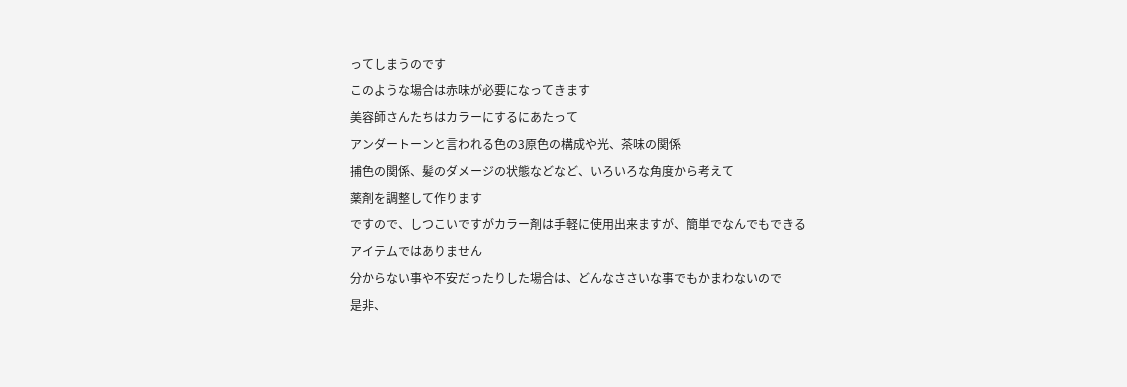ってしまうのです
このような場合は赤味が必要になってきます
美容師さんたちはカラーにするにあたって
アンダートーンと言われる色の3原色の構成や光、茶味の関係
捕色の関係、髪のダメージの状態などなど、いろいろな角度から考えて
薬剤を調整して作ります
ですので、しつこいですがカラー剤は手軽に使用出来ますが、簡単でなんでもできる
アイテムではありません
分からない事や不安だったりした場合は、どんなささいな事でもかまわないので
是非、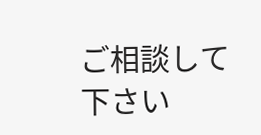ご相談して下さい